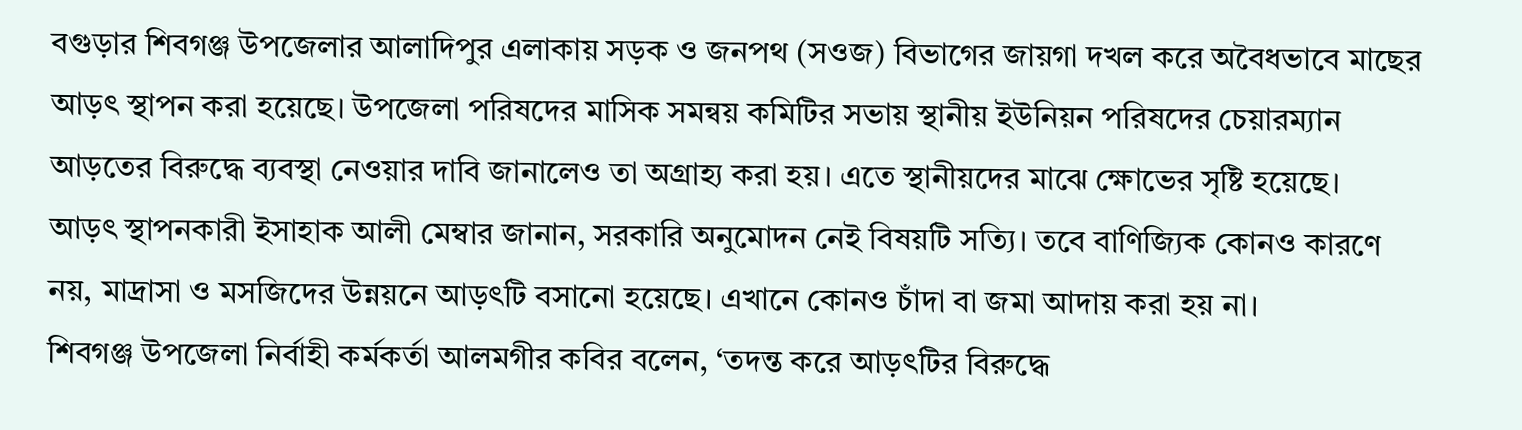বগুড়ার শিবগঞ্জ উপজেলার আলাদিপুর এলাকায় সড়ক ও জনপথ (সওজ) বিভাগের জায়গা দখল করে অবৈধভাবে মাছের আড়ৎ স্থাপন করা হয়েছে। উপজেলা পরিষদের মাসিক সমন্বয় কমিটির সভায় স্থানীয় ইউনিয়ন পরিষদের চেয়ারম্যান আড়তের বিরুদ্ধে ব্যবস্থা নেওয়ার দাবি জানালেও তা অগ্রাহ্য করা হয়। এতে স্থানীয়দের মাঝে ক্ষোভের সৃষ্টি হয়েছে।
আড়ৎ স্থাপনকারী ইসাহাক আলী মেম্বার জানান, সরকারি অনুমোদন নেই বিষয়টি সত্যি। তবে বাণিজ্যিক কোনও কারণে নয়, মাদ্রাসা ও মসজিদের উন্নয়নে আড়ৎটি বসানো হয়েছে। এখানে কোনও চাঁদা বা জমা আদায় করা হয় না।
শিবগঞ্জ উপজেলা নির্বাহী কর্মকর্তা আলমগীর কবির বলেন, ‘তদন্ত করে আড়ৎটির বিরুদ্ধে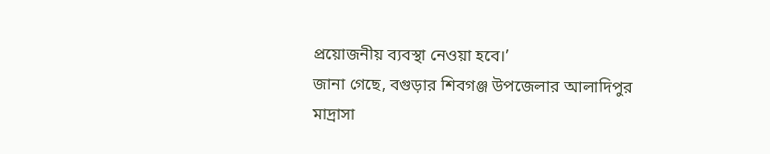প্রয়োজনীয় ব্যবস্থা নেওয়া হবে।’
জানা গেছে, বগুড়ার শিবগঞ্জ উপজেলার আলাদিপুর মাদ্রাসা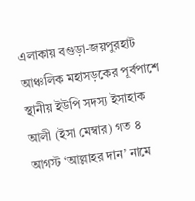এলাকায় বগুড়া-জয়পুরহাট আঞ্চলিক মহাসড়কের পূর্বপাশে স্থানীয় ইউপি সদস্য ইসাহাক আলী (ইসা মেম্বার) গত ৪ আগস্ট ‘আল্লাহর দান’ নামে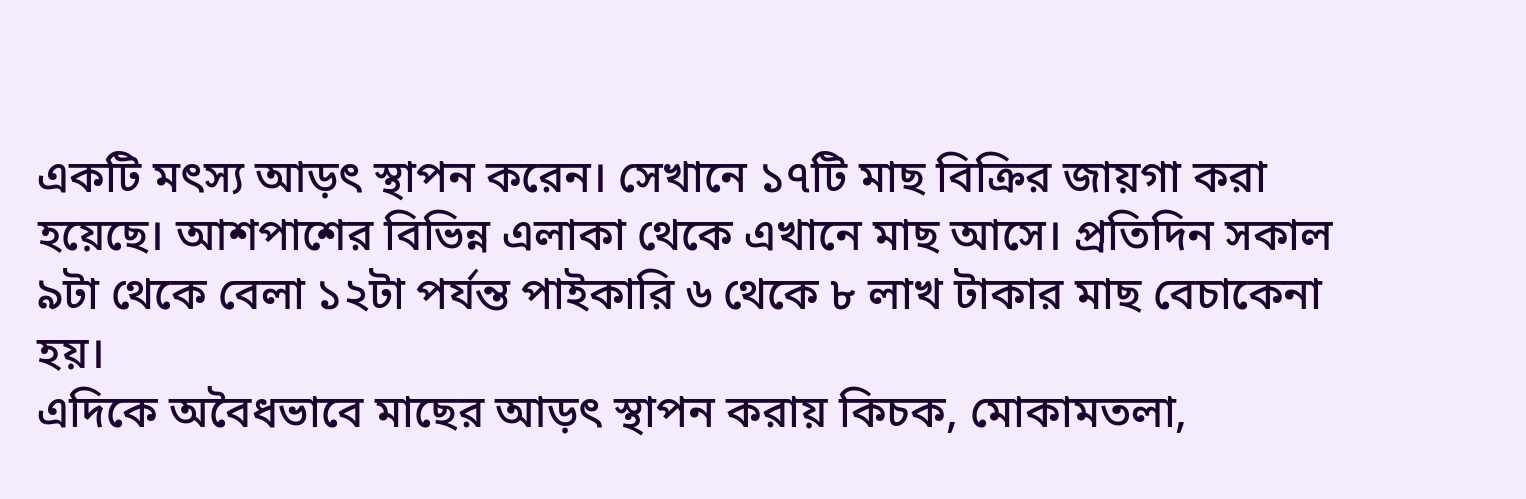একটি মৎস্য আড়ৎ স্থাপন করেন। সেখানে ১৭টি মাছ বিক্রির জায়গা করা হয়েছে। আশপাশের বিভিন্ন এলাকা থেকে এখানে মাছ আসে। প্রতিদিন সকাল ৯টা থেকে বেলা ১২টা পর্যন্ত পাইকারি ৬ থেকে ৮ লাখ টাকার মাছ বেচাকেনা হয়।
এদিকে অবৈধভাবে মাছের আড়ৎ স্থাপন করায় কিচক, মোকামতলা,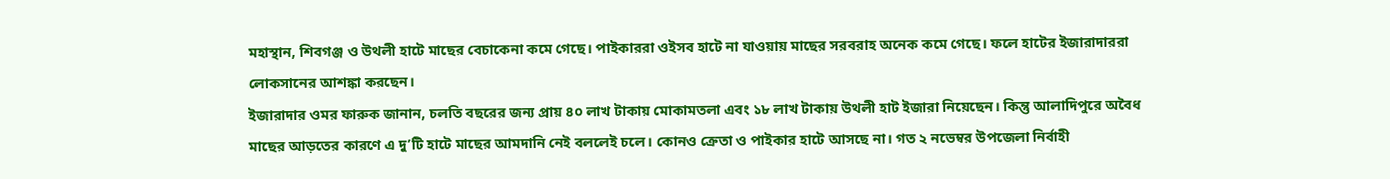মহাস্থান, শিবগঞ্জ ও উথলী হাটে মাছের বেচাকেনা কমে গেছে। পাইকাররা ওইসব হাটে না যাওয়ায় মাছের সরবরাহ অনেক কমে গেছে। ফলে হাটের ইজারাদাররা লোকসানের আশঙ্কা করছেন।
ইজারাদার ওমর ফারুক জানান, চলতি বছরের জন্য প্রায় ৪০ লাখ টাকায় মোকামতলা এবং ১৮ লাখ টাকায় উথলী হাট ইজারা নিয়েছেন। কিন্তু আলাদিপুরে অবৈধ মাছের আড়তের কারণে এ দু’টি হাটে মাছের আমদানি নেই বললেই চলে। কোনও ক্রেতা ও পাইকার হাটে আসছে না। গত ২ নভেম্বর উপজেলা নির্বাহী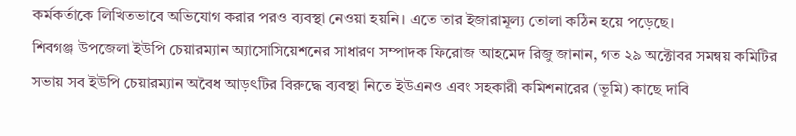কর্মকর্তাকে লিখিতভাবে অভিযোগ করার পরও ব্যবস্থা নেওয়া হয়নি। এতে তার ইজারামূল্য তোলা কঠিন হয়ে পড়েছে।
শিবগঞ্জ উপজেলা ইউপি চেয়ারম্যান অ্যাসোসিয়েশনের সাধারণ সম্পাদক ফিরোজ আহমেদ রিজু জানান, গত ২৯ অক্টোবর সমন্বয় কমিটির সভায় সব ইউপি চেয়ারম্যান অবৈধ আড়ৎটির বিরুদ্ধে ব্যবস্থা নিতে ইউএনও এবং সহকারী কমিশনারের (ভূমি) কাছে দাবি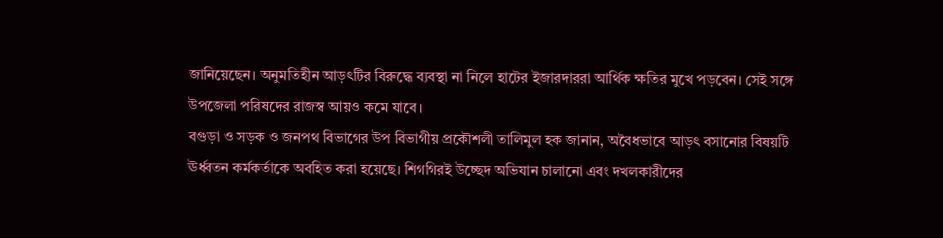জানিয়েছেন। অনুমতিহীন আড়ৎটির বিরুদ্ধে ব্যবস্থা না নিলে হাটের ইজারদাররা আর্থিক ক্ষতির মুখে পড়বেন। সেই সঙ্গে উপজেলা পরিষদের রাজস্ব আয়ও কমে যাবে।
বগুড়া ও সড়ক ও জনপথ বিভাগের উপ বিভাগীয় প্রকৌশলী তালিমুল হক জানান, অবৈধভাবে আড়ৎ বসানোর বিষয়টি ঊর্ধ্বতন কর্মকর্তাকে অবহিত করা হয়েছে। শিগগিরই উচ্ছেদ অভিযান চালানো এবং দখলকারীদের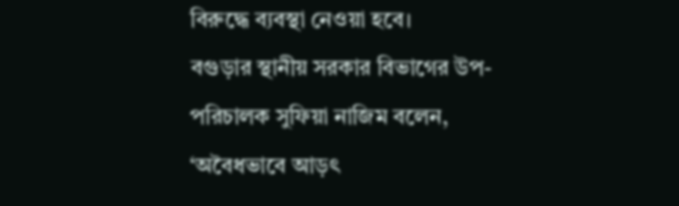বিরুদ্ধে ব্যবস্থা নেওয়া হবে।
বগুড়ার স্থানীয় সরকার বিভাগের উপ-পরিচালক সুফিয়া নাজিম বলেন, ‘অবৈধভাবে আড়ৎ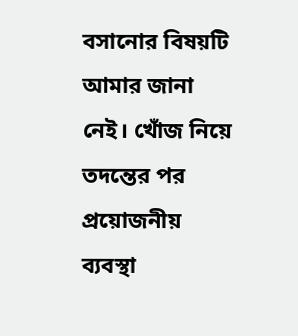বসানোর বিষয়টি আমার জানা নেই। খোঁজ নিয়ে তদন্তের পর প্রয়োজনীয় ব্যবস্থা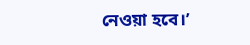নেওয়া হবে।’